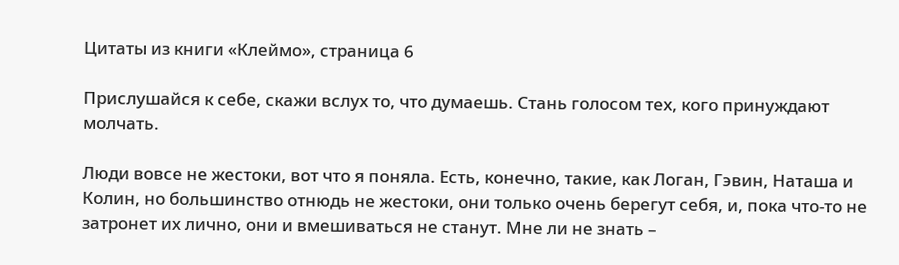Цитаты из книги «Клеймо», страница 6

Прислушайся к себе, скажи вслух то, что думаешь. Стань голосом тех, кого принуждают молчать.

Люди вовсе не жестоки, вот что я поняла. Есть, конечно, такие, как Логан, Гэвин, Наташа и Колин, но большинство отнюдь не жестоки, они только очень берегут себя, и, пока что-то не затронет их лично, они и вмешиваться не станут. Мне ли не знать –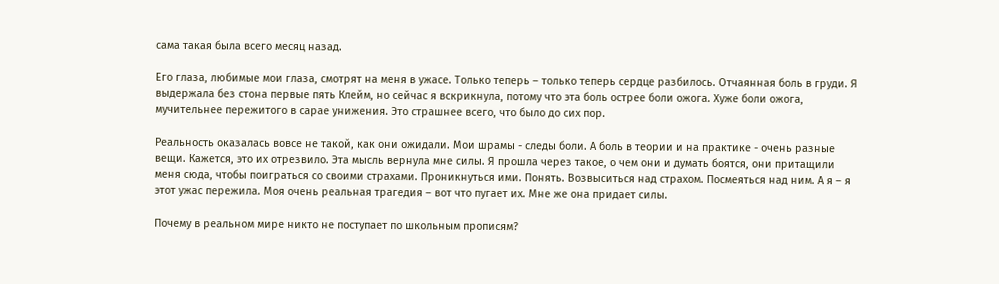сама такая была всего месяц назад.

Его глаза, любимые мои глаза, смотрят на меня в ужасе. Только теперь – только теперь сердце разбилось. Отчаянная боль в груди. Я выдержала без стона первые пять Клейм, но сейчас я вскрикнула, потому что эта боль острее боли ожога. Хуже боли ожога, мучительнее пережитого в сарае унижения. Это страшнее всего, что было до сих пор.

Реальность оказалась вовсе не такой, как они ожидали. Мои шрамы - следы боли. А боль в теории и на практике - очень разные вещи. Кажется, это их отрезвило. Эта мысль вернула мне силы. Я прошла через такое, о чем они и думать боятся, они притащили меня сюда, чтобы поиграться со своими страхами. Проникнуться ими. Понять. Возвыситься над страхом. Посмеяться над ним. А я – я этот ужас пережила. Моя очень реальная трагедия – вот что пугает их. Мне же она придает силы.

Почему в реальном мире никто не поступает по школьным прописям?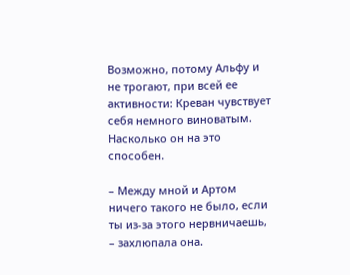Возможно, потому Альфу и не трогают, при всей ее активности: Креван чувствует себя немного виноватым. Насколько он на это способен.

– Между мной и Артом ничего такого не было, если ты из-за этого нервничаешь, – захлюпала она.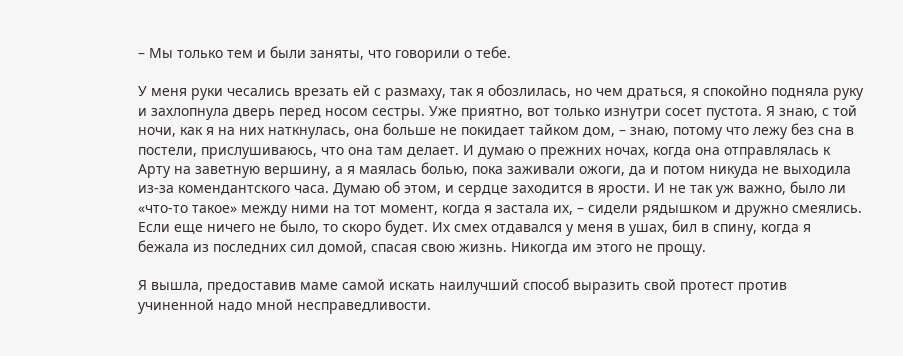– Мы только тем и были заняты, что говорили о тебе.

У меня руки чесались врезать ей с размаху, так я обозлилась, но чем драться, я спокойно подняла руку и захлопнула дверь перед носом сестры. Уже приятно, вот только изнутри сосет пустота. Я знаю, с той ночи, как я на них наткнулась, она больше не покидает тайком дом, – знаю, потому что лежу без сна в постели, прислушиваюсь, что она там делает. И думаю о прежних ночах, когда она отправлялась к Арту на заветную вершину, а я маялась болью, пока заживали ожоги, да и потом никуда не выходила из-за комендантского часа. Думаю об этом, и сердце заходится в ярости. И не так уж важно, было ли «что-то такое» между ними на тот момент, когда я застала их, – сидели рядышком и дружно смеялись. Если еще ничего не было, то скоро будет. Их смех отдавался у меня в ушах, бил в спину, когда я бежала из последних сил домой, спасая свою жизнь. Никогда им этого не прощу.

Я вышла, предоставив маме самой искать наилучший способ выразить свой протест против учиненной надо мной несправедливости.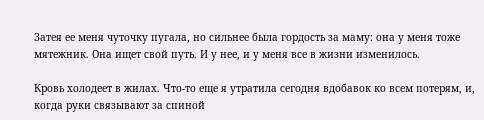Затея ее меня чуточку пугала, но сильнее была гордость за маму: она у меня тоже мятежник. Она ищет свой путь. И у нее, и у меня все в жизни изменилось.

Кровь холодеет в жилах. Что-то еще я утратила сегодня вдобавок ко всем потерям, и, когда руки связывают за спиной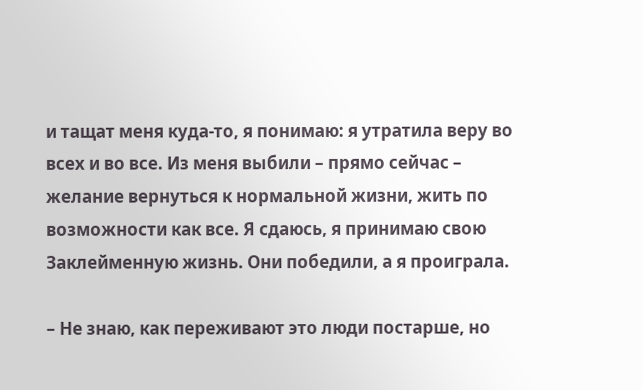и тащат меня куда-то, я понимаю: я утратила веру во всех и во все. Из меня выбили – прямо сейчас – желание вернуться к нормальной жизни, жить по возможности как все. Я сдаюсь, я принимаю свою Заклейменную жизнь. Они победили, а я проиграла.

– Не знаю, как переживают это люди постарше, но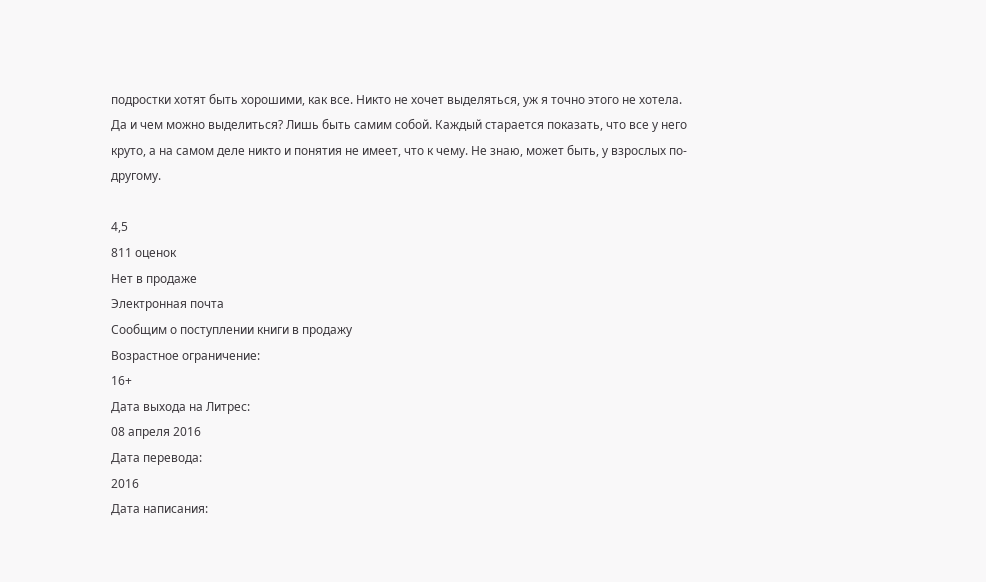подростки хотят быть хорошими, как все. Никто не хочет выделяться, уж я точно этого не хотела. Да и чем можно выделиться? Лишь быть самим собой. Каждый старается показать, что все у него круто, а на самом деле никто и понятия не имеет, что к чему. Не знаю, может быть, у взрослых по-другому.

4,5
811 оценок
Нет в продаже
Электронная почта
Сообщим о поступлении книги в продажу
Возрастное ограничение:
16+
Дата выхода на Литрес:
08 апреля 2016
Дата перевода:
2016
Дата написания: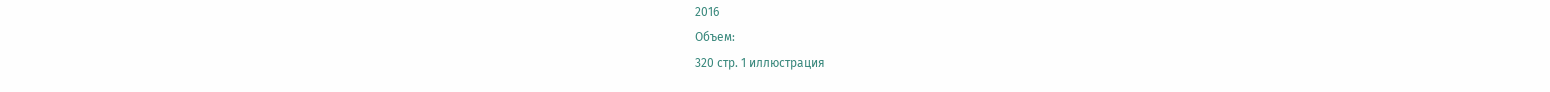2016
Объем:
320 стр. 1 иллюстрация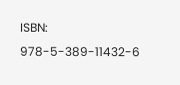ISBN:
978-5-389-11432-6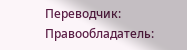Переводчик:
Правообладатель: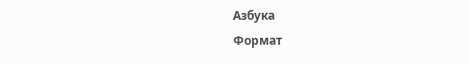Азбука
Формат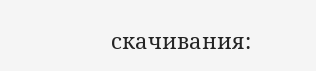скачивания: